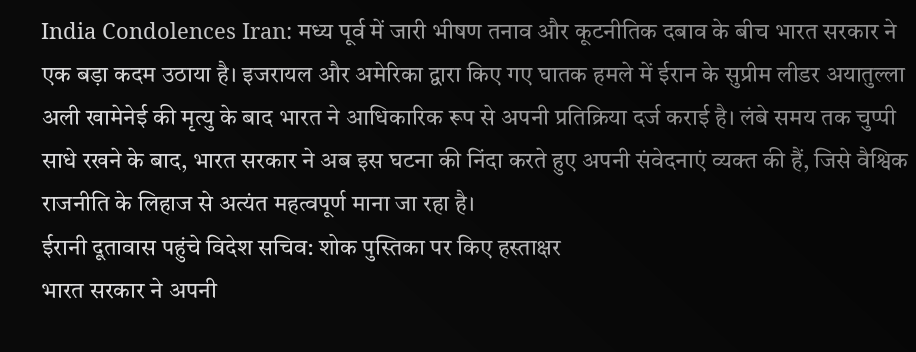India Condolences Iran: मध्य पूर्व में जारी भीषण तनाव और कूटनीतिक दबाव के बीच भारत सरकार ने एक बड़ा कदम उठाया है। इजरायल और अमेरिका द्वारा किए गए घातक हमले में ईरान के सुप्रीम लीडर अयातुल्ला अली खामेनेई की मृत्यु के बाद भारत ने आधिकारिक रूप से अपनी प्रतिक्रिया दर्ज कराई है। लंबे समय तक चुप्पी साधे रखने के बाद, भारत सरकार ने अब इस घटना की निंदा करते हुए अपनी संवेदनाएं व्यक्त की हैं, जिसे वैश्विक राजनीति के लिहाज से अत्यंत महत्वपूर्ण माना जा रहा है।
ईरानी दूतावास पहुंचे विदेश सचिव: शोक पुस्तिका पर किए हस्ताक्षर
भारत सरकार ने अपनी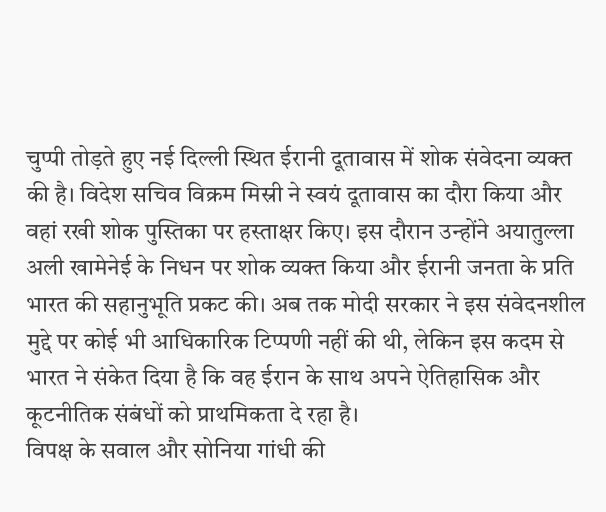चुप्पी तोड़ते हुए नई दिल्ली स्थित ईरानी दूतावास में शोक संवेदना व्यक्त की है। विदेश सचिव विक्रम मिस्री ने स्वयं दूतावास का दौरा किया और वहां रखी शोक पुस्तिका पर हस्ताक्षर किए। इस दौरान उन्होंने अयातुल्ला अली खामेनेई के निधन पर शोक व्यक्त किया और ईरानी जनता के प्रति भारत की सहानुभूति प्रकट की। अब तक मोदी सरकार ने इस संवेदनशील मुद्दे पर कोई भी आधिकारिक टिप्पणी नहीं की थी, लेकिन इस कदम से भारत ने संकेत दिया है कि वह ईरान के साथ अपने ऐतिहासिक और कूटनीतिक संबंधों को प्राथमिकता दे रहा है।
विपक्ष के सवाल और सोनिया गांधी की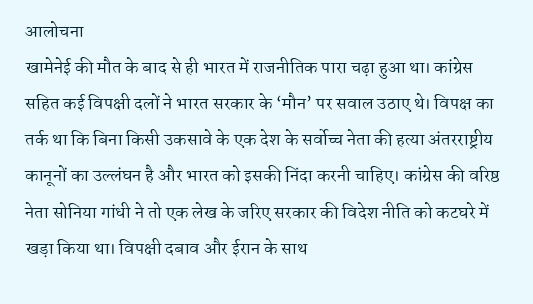आलोचना
खामेनेई की मौत के बाद से ही भारत में राजनीतिक पारा चढ़ा हुआ था। कांग्रेस सहित कई विपक्षी दलों ने भारत सरकार के ‘मौन’ पर सवाल उठाए थे। विपक्ष का तर्क था कि बिना किसी उकसावे के एक देश के सर्वोच्च नेता की हत्या अंतरराष्ट्रीय कानूनों का उल्लंघन है और भारत को इसकी निंदा करनी चाहिए। कांग्रेस की वरिष्ठ नेता सोनिया गांधी ने तो एक लेख के जरिए सरकार की विदेश नीति को कटघरे में खड़ा किया था। विपक्षी दबाव और ईरान के साथ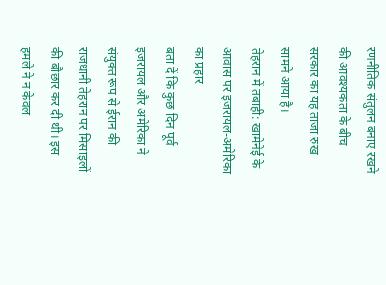रणनीतिक संतुलन बनाए रखने की आवश्यकता के बीच सरकार का यह ताजा रुख सामने आया है।
तेहरान में तबाही: खामेनेई के आवास पर इजरायल-अमेरिका का प्रहार
बता दें कि कुछ दिन पूर्व इजरायल और अमेरिका ने संयुक्त रूप से ईरान की राजधानी तेहरान पर मिसाइलों की बौछार कर दी थी। इस हमले ने न केवल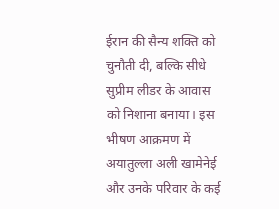ईरान की सैन्य शक्ति को चुनौती दी, बल्कि सीधे सुप्रीम लीडर के आवास को निशाना बनाया। इस भीषण आक्रमण में अयातुल्ला अली खामेनेई और उनके परिवार के कई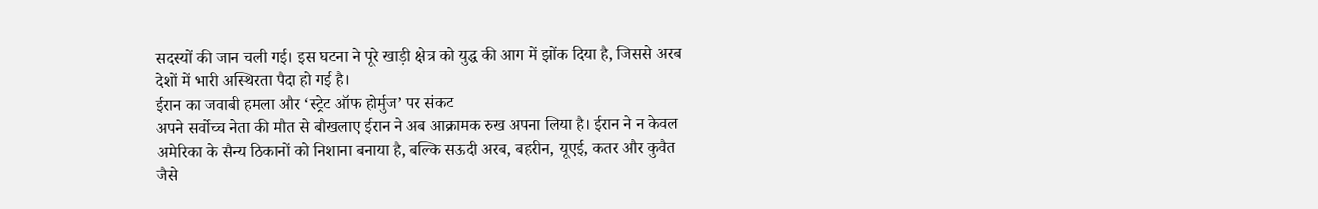सदस्यों की जान चली गई। इस घटना ने पूरे खाड़ी क्षेत्र को युद्ध की आग में झोंक दिया है, जिससे अरब देशों में भारी अस्थिरता पैदा हो गई है।
ईरान का जवाबी हमला और ‘स्ट्रेट ऑफ होर्मुज’ पर संकट
अपने सर्वोच्च नेता की मौत से बौखलाए ईरान ने अब आक्रामक रुख अपना लिया है। ईरान ने न केवल अमेरिका के सैन्य ठिकानों को निशाना बनाया है, बल्कि सऊदी अरब, बहरीन, यूएई, कतर और कुवैत जैसे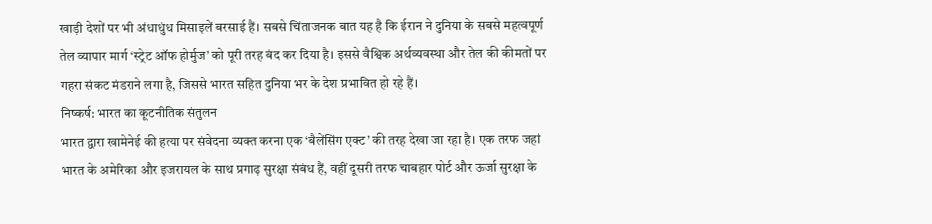खाड़ी देशों पर भी अंधाधुंध मिसाइलें बरसाई हैं। सबसे चिंताजनक बात यह है कि ईरान ने दुनिया के सबसे महत्वपूर्ण तेल व्यापार मार्ग ‘स्ट्रेट ऑफ होर्मुज’ को पूरी तरह बंद कर दिया है। इससे वैश्विक अर्थव्यवस्था और तेल की कीमतों पर गहरा संकट मंडराने लगा है, जिससे भारत सहित दुनिया भर के देश प्रभावित हो रहे हैं।
निष्कर्ष: भारत का कूटनीतिक संतुलन
भारत द्वारा खामेनेई की हत्या पर संवेदना व्यक्त करना एक ‘बैलेंसिंग एक्ट’ की तरह देखा जा रहा है। एक तरफ जहां भारत के अमेरिका और इजरायल के साथ प्रगाढ़ सुरक्षा संबंध हैं, वहीं दूसरी तरफ चाबहार पोर्ट और ऊर्जा सुरक्षा के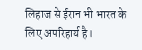लिहाज से ईरान भी भारत के लिए अपरिहार्य है।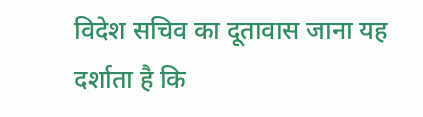विदेश सचिव का दूतावास जाना यह दर्शाता है कि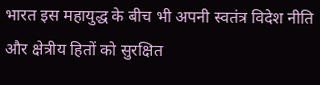भारत इस महायुद्ध के बीच भी अपनी स्वतंत्र विदेश नीति और क्षेत्रीय हितों को सुरक्षित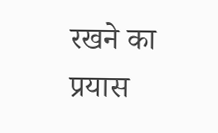रखने का प्रयास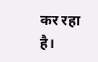कर रहा है।